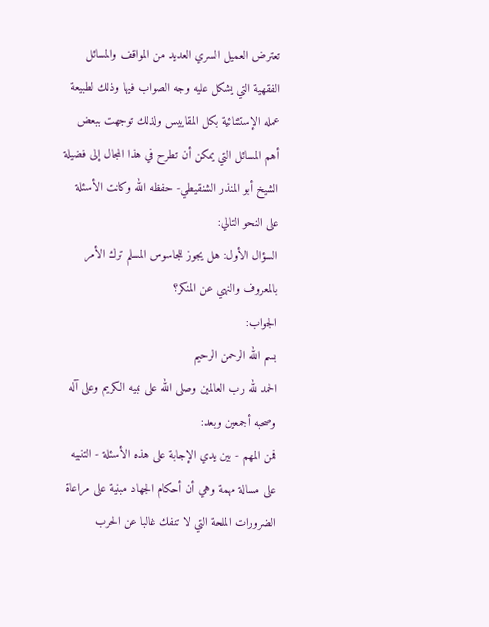تعترض العميل السري العديد من المواقف والمسائل الفقهية التي يشكل عليه وجه الصواب فيها وذلك لطبيعة عمله الإستثنائية بكل المقاييس ولذلك توجهت ببعض أهم المسائل التي يمكن أن تطرح في هذا المجال إلى فضيلة الشيخ أبو المنذر الشنقيطي- حفظه الله وكانت الأسئلة على النحو التالي:
السؤال الأول: هل يجوز للجاسوس المسلم ترك الأمر بالمعروف والنهي عن المنكر؟
الجواب:
بسم الله الرحمن الرحيم
الحمد لله رب العالمين وصلى الله على نبيه الكريم وعلى آله وصحبه أجمعين وبعد:
فمن المهم - بين يدي الإجابة على هذه الأسئلة - التنبيه على مسالة مهمة وهي أن أحكام الجهاد مبنية على مراعاة الضرورات الملحة التي لا تنفك غالبا عن الحرب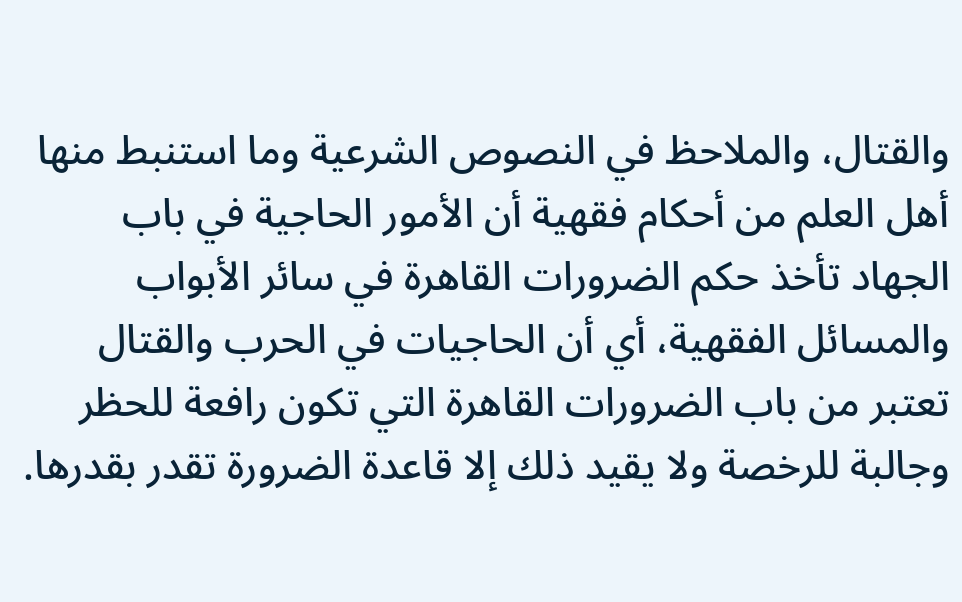والقتال، والملاحظ في النصوص الشرعية وما استنبط منها أهل العلم من أحكام فقهية أن الأمور الحاجية في باب الجهاد تأخذ حكم الضرورات القاهرة في سائر الأبواب والمسائل الفقهية، أي أن الحاجيات في الحرب والقتال تعتبر من باب الضرورات القاهرة التي تكون رافعة للحظر وجالبة للرخصة ولا يقيد ذلك إلا قاعدة الضرورة تقدر بقدرها.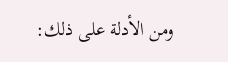ومن الأدلة على ذلك: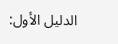الدليل الأول: